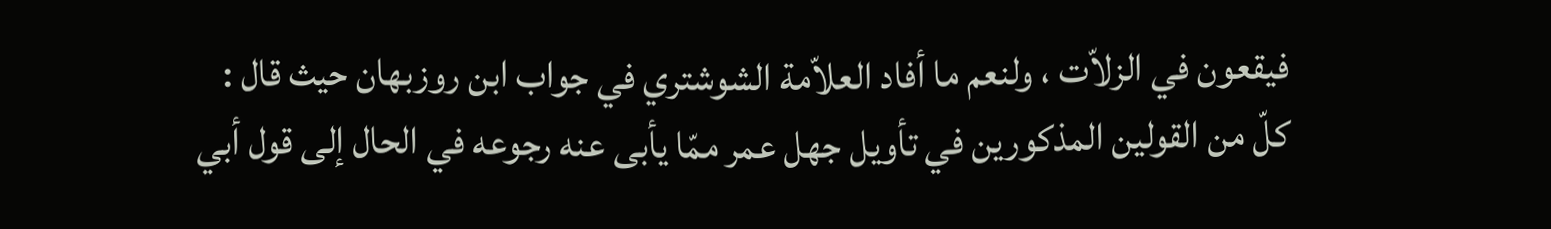فيقعون في الزلاّت ، ولنعم ما أفاد العلاّمة الشوشتري في جواب ابن روزبهان حيث قال :
كلّ من القولين المذكورين في تأويل جهل عمر ممّا يأبى عنه رجوعه في الحال إلى قول أبي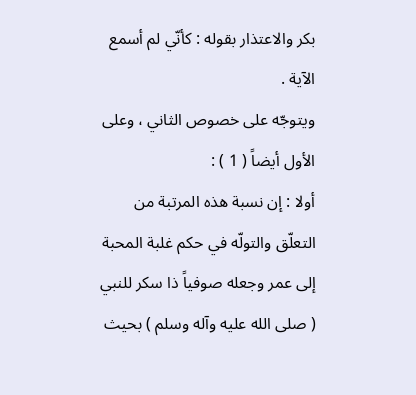بكر والاعتذار بقوله : كأنّي لم أسمع الآية .
ويتوجّه على خصوص الثاني ، وعلى الأول أيضاً ( 1 ) :
أولا : إن نسبة هذه المرتبة من التعلّق والتولّه في حكم غلبة المحبة إلى عمر وجعله صوفياً ذا سكر للنبي ( صلى الله عليه وآله وسلم ) بحيث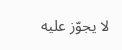لا يجوّز عليه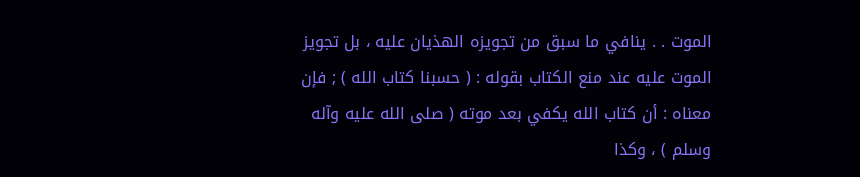الموت . . ينافي ما سبق من تجويزه الهذيان عليه ، بل تجويز الموت عليه عند منع الكتاب بقوله : ( حسبنا كتاب الله ) ; فإن معناه : أن كتاب الله يكفي بعد موته ( صلى الله عليه وآله وسلم ) ، وكذا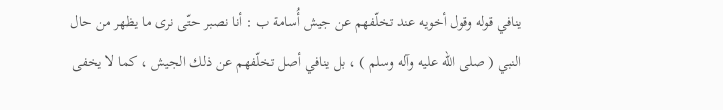ينافي قوله وقول أخويه عند تخلّفهم عن جيش أُسامة ب : أنا نصبر حتّى نرى ما يظهر من حال النبي ( صلى الله عليه وآله وسلم ) ، بل ينافي أصل تخلّفهم عن ذلك الجيش ، كما لا يخفى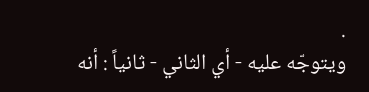.
ويتوجّه عليه - أي الثاني - ثانياً : أنه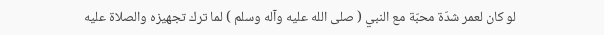لو كان لعمر شدّة محبّة مع النبي ( صلى الله عليه وآله وسلم ) لما ترك تجهيزه والصلاة عليه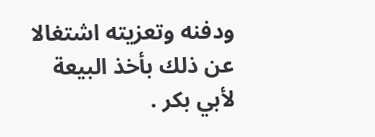ودفنه وتعزيته اشتغالا عن ذلك بأخذ البيعة لأبي بكر .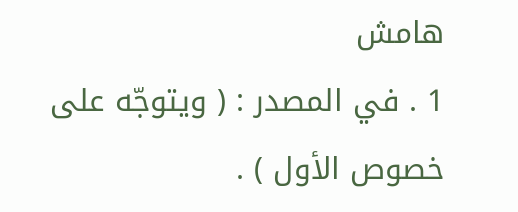هامش
1 . في المصدر : ( ويتوجّه على خصوص الأول ) .